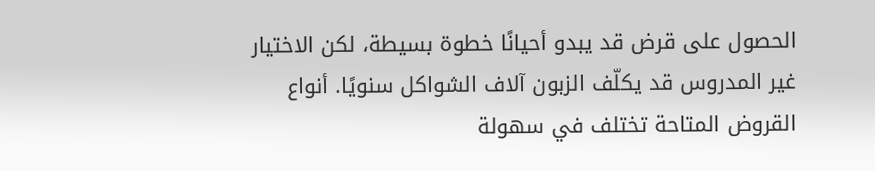الحصول على قرض قد يبدو أحيانًا خطوة بسيطة، لكن الاختيار غير المدروس قد يكلّف الزبون آلاف الشواكل سنويًا. أنواع القروض المتاحة تختلف في سهولة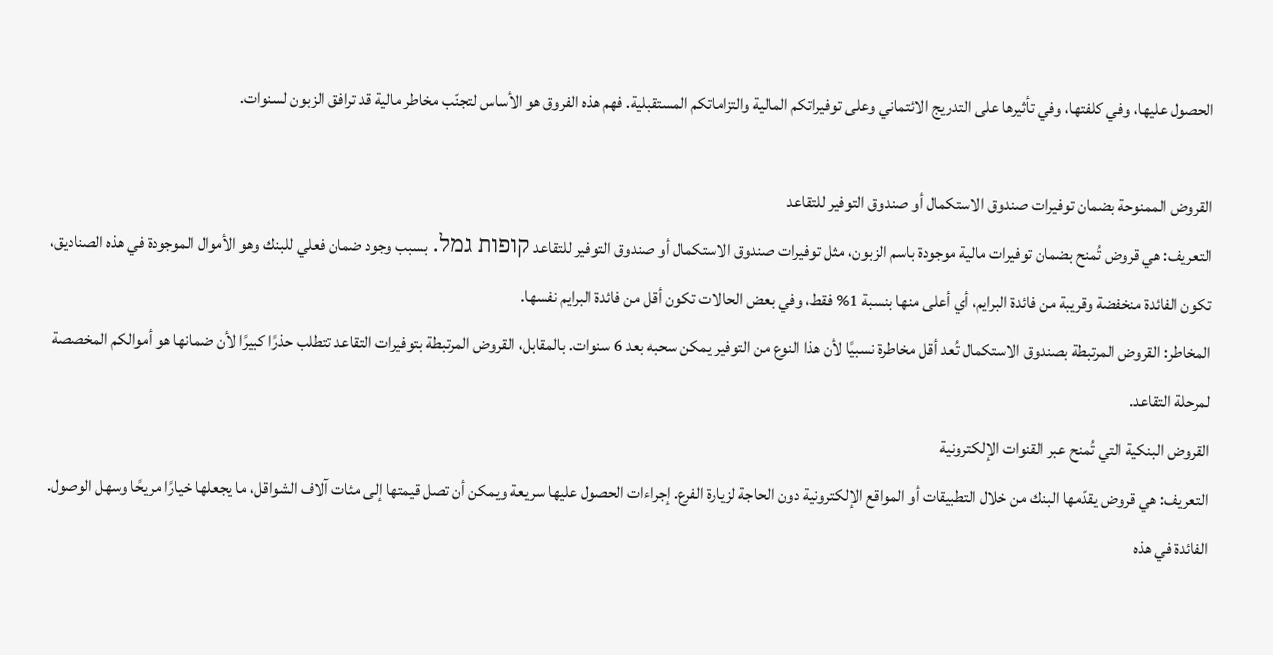الحصول عليها، وفي كلفتها، وفي تأثيرها على التدريج الائتماني وعلى توفيراتكم المالية والتزاماتكم المستقبلية. فهم هذه الفروق هو الأساس لتجنّب مخاطر مالية قد ترافق الزبون لسنوات.

القروض الممنوحة بضمان توفيرات صندوق الاستكمال أو صندوق التوفير للتقاعد
التعريف: هي قروض تُمنح بضمان توفيرات مالية موجودة باسم الزبون، مثل توفيرات صندوق الاستكمال أو صندوق التوفير للتقاعد קופות גמל. بسبب وجود ضمان فعلي للبنك وهو الأموال الموجودة في هذه الصناديق، تكون الفائدة منخفضة وقريبة من فائدة البرايم، أي أعلى منها بنسبة 1% فقط، وفي بعض الحالات تكون أقل من فائدة البرايم نفسها.
المخاطر: القروض المرتبطة بصندوق الاستكمال تُعد أقل مخاطرة نسبيًا لأن هذا النوع من التوفير يمكن سحبه بعد 6 سنوات. بالمقابل، القروض المرتبطة بتوفيرات التقاعد تتطلب حذرًا كبيرًا لأن ضمانها هو أموالكم المخصصة لمرحلة التقاعد.
القروض البنكية التي تُمنح عبر القنوات الإلكترونية
التعريف: هي قروض يقدّمها البنك من خلال التطبيقات أو المواقع الإلكترونية دون الحاجة لزيارة الفرع. إجراءات الحصول عليها سريعة ويمكن أن تصل قيمتها إلى مئات آلاف الشواقل، ما يجعلها خيارًا مريحًا وسهل الوصول.
الفائدة في هذه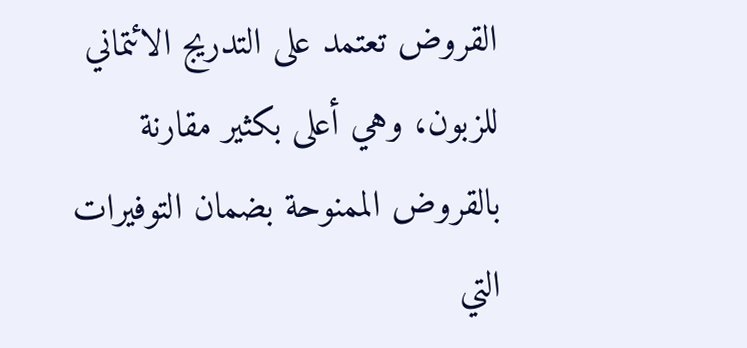القروض تعتمد على التدريج الائتماني للزبون، وهي أعلى بكثير مقارنة بالقروض الممنوحة بضمان التوفيرات التي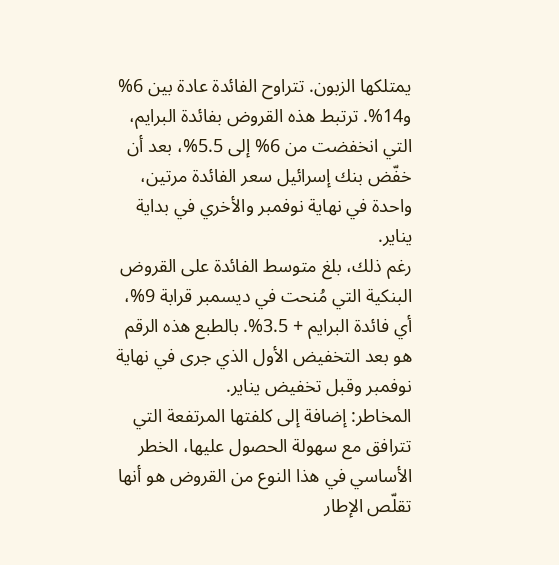يمتلكها الزبون. تتراوح الفائدة عادة بين 6% و14%. ترتبط هذه القروض بفائدة البرايم، التي انخفضت من 6% إلى 5.5%، بعد أن خفّض بنك إسرائيل سعر الفائدة مرتين، واحدة في نهاية نوفمبر والأخري في بداية يناير.
رغم ذلك، بلغ متوسط الفائدة على القروض البنكية التي مُنحت في ديسمبر قرابة 9%، أي فائدة البرايم + 3.5%. بالطبع هذه الرقم هو بعد التخفيض الأول الذي جرى في نهاية نوفمبر وقبل تخفيض يناير.
المخاطر: إضافة إلى كلفتها المرتفعة التي تترافق مع سهولة الحصول عليها، الخطر الأساسي في هذا النوع من القروض هو أنها تقلّص الإطار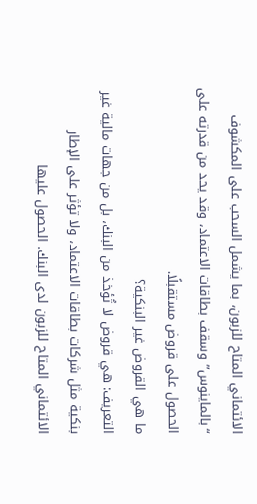الائتماني المتاح للزبون، بما يشمل السحب على المكشوف “بالماينوس” وسقف بطاقات الاعتماد، وقد يحد من قدرته على الحصول على قروض مستقبلًا.
ما هي القروض غير البنكية؟
التعريف: هي قروض لا تُؤخذ من البنك، بل من جهات مالية غير بنكية مثل شركات بطاقات الاعتماد، ولا تؤثر على الإطار الائتماني المتاح للزبون لدى البنك. الحصول عليها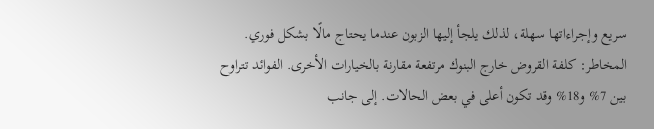سريع وإجراءاتها سهلة، لذلك يلجأ إليها الزبون عندما يحتاج مالًا بشكل فوري.
المخاطر: كلفة القروض خارج البنوك مرتفعة مقارنة بالخيارات الأخرى. الفوائد تتراوح بين 7% و18% وقد تكون أعلى في بعض الحالات. إلى جانب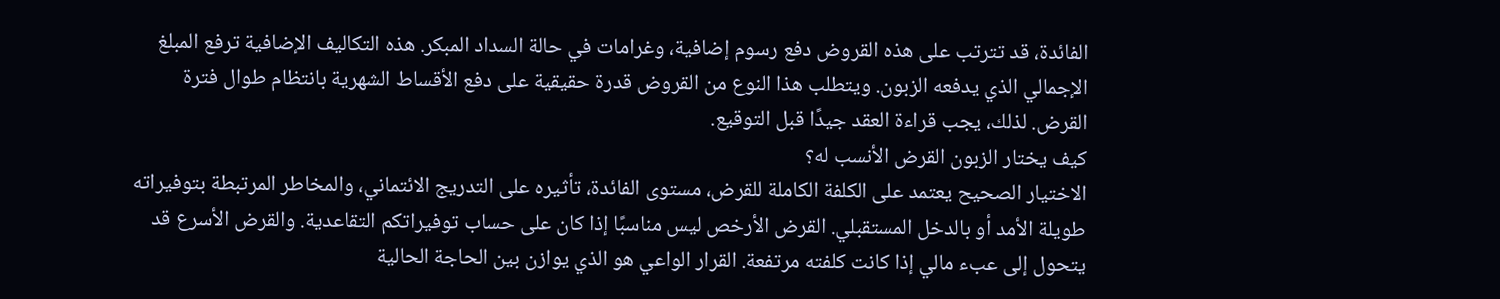الفائدة، قد تترتب على هذه القروض دفع رسوم إضافية، وغرامات في حالة السداد المبكر. هذه التكاليف الإضافية ترفع المبلغ الإجمالي الذي يدفعه الزبون. ويتطلب هذا النوع من القروض قدرة حقيقية على دفع الأقساط الشهرية بانتظام طوال فترة القرض. لذلك، يجب قراءة العقد جيدًا قبل التوقيع.
كيف يختار الزبون القرض الأنسب له؟
الاختيار الصحيح يعتمد على الكلفة الكاملة للقرض، مستوى الفائدة، تأثيره على التدريج الائتماني، والمخاطر المرتبطة بتوفيراته طويلة الأمد أو بالدخل المستقبلي. القرض الأرخص ليس مناسبًا إذا كان على حساب توفيراتكم التقاعدية. والقرض الأسرع قد يتحول إلى عبء مالي إذا كانت كلفته مرتفعة. القرار الواعي هو الذي يوازن بين الحاجة الحالية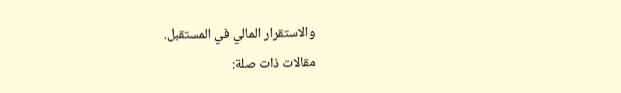والاستقرار المالي في المستقبل.
مقالات ذات صلة: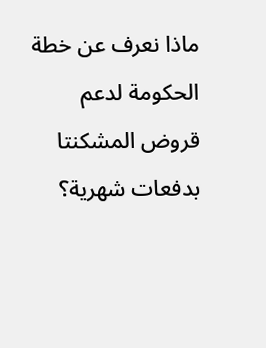ماذا نعرف عن خطة الحكومة لدعم قروض المشكنتا بدفعات شهرية؟